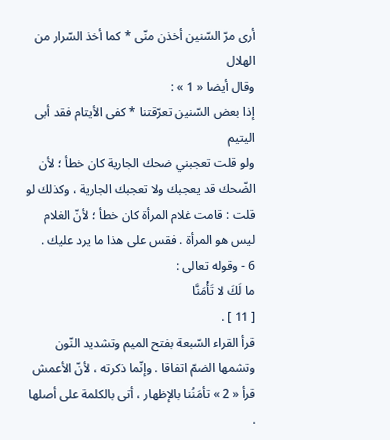أرى مرّ السّنين أخذن منّى * كما أخذ السّرار من الهلال
وقال أيضا « 1 » :
إذا بعض السّنين تعرّقتنا * كفى الأيتام فقد أبى اليتيم
ولو قلت تعجبني ضحك الجارية كان خطأ ؛ لأن الضّحك قد يعجبك ولا تعجبك الجارية ، وكذلك لو قلت : قامت غلام المرأة كان خطأ ؛ لأنّ الغلام ليس هو المرأة . فقس على هذا ما يرد عليك .
6 - وقوله تعالى :
ما لَكَ لا تَأْمَنَّا
[ 11 ] .
قرأ القراء السّبعة بفتح الميم وتشديد النّون وتشمها الضمّ اتفاقا . وإنّما ذكرته ، لأنّ الأعمش قرأ « 2 » تأمَنُنا بالإظهار ، أتى بالكلمة على أصلها .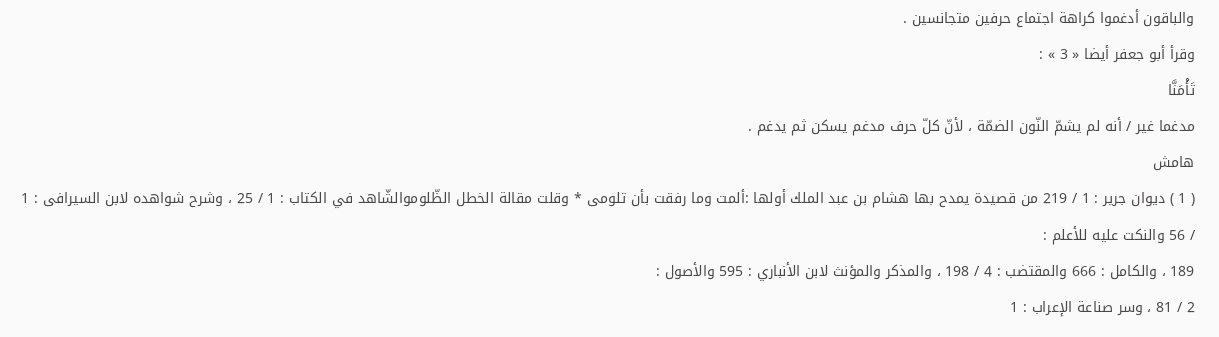والباقون أدغموا كراهة اجتماع حرفين متجانسين .
وقرأ أبو جعفر أيضا « 3 » :
تَأْمَنَّا
مدغما غير / أنه لم يشمّ النّون الضمّة ، لأنّ كلّ حرف مدغم يسكن ثم يدغم .
هامش
( 1 ) ديوان جرير : 1 / 219 من قصيدة يمدح بها هشام بن عبد الملك أولها :ألمت وما رفقت بأن تلومى * وقلت مقالة الخطل الظّلوموالشّاهد في الكتاب : 1 / 25 ، وشرح شواهده لابن السيرافى : 1 / 56 والنكت عليه للأعلم :
189 ، والكامل : 666 والمقتضب : 4 / 198 ، والمذكر والمؤنث لابن الأنباري : 595 والأصول :
2 / 81 ، وسر صناعة الإعراب : 1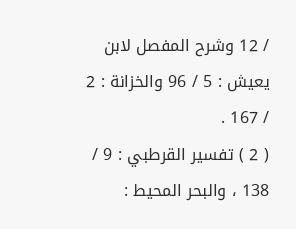/ 12 وشرح المفصل لابن يعيش : 5 / 96 والخزانة : 2 / 167 .
( 2 ) تفسير القرطبي : 9 / 138 ، والبحر المحيط :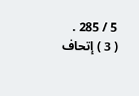5 / 285 .
( 3 ) إتحاف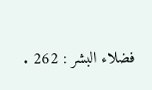فضلاء البشر : 262 .